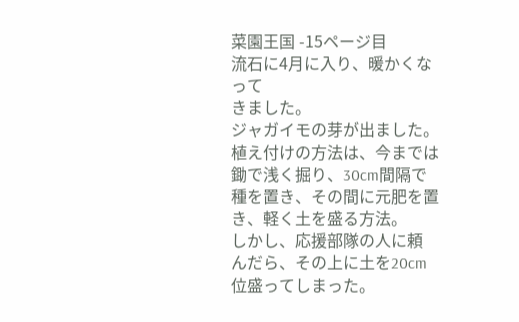菜園王国 -15ページ目
流石に4月に入り、暖かくなって
きました。
ジャガイモの芽が出ました。
植え付けの方法は、今までは
鋤で浅く掘り、30cm間隔で
種を置き、その間に元肥を置
き、軽く土を盛る方法。
しかし、応援部隊の人に頼
んだら、その上に土を20cm
位盛ってしまった。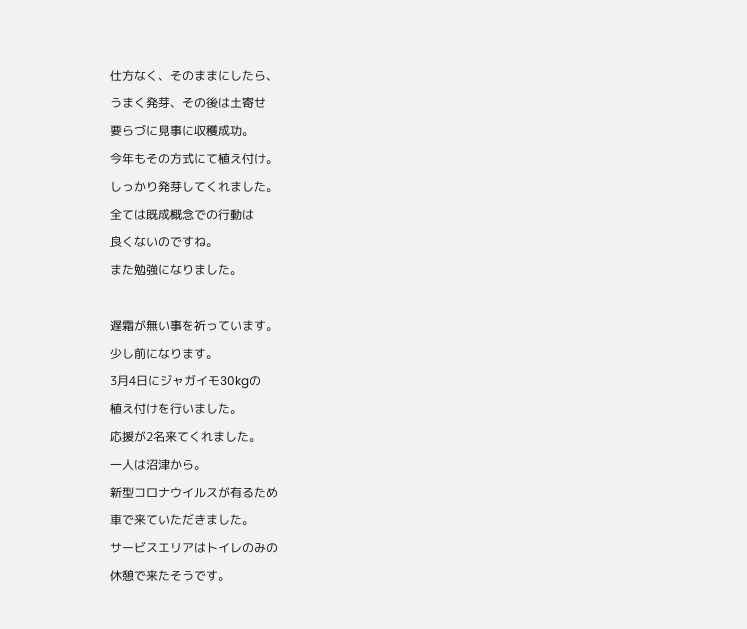仕方なく、そのままにしたら、
うまく発芽、その後は土寄せ
要らづに見事に収穫成功。
今年もその方式にて植え付け。
しっかり発芽してくれました。
全ては既成概念での行動は
良くないのですね。
また勉強になりました。

遅霜が無い事を祈っています。
少し前になります。
3月4日にジャガイモ30kgの
植え付けを行いました。
応援が2名来てくれました。
一人は沼津から。
新型コロナウイルスが有るため
車で来ていただきました。
サービスエリアはトイレのみの
休憩で来たそうです。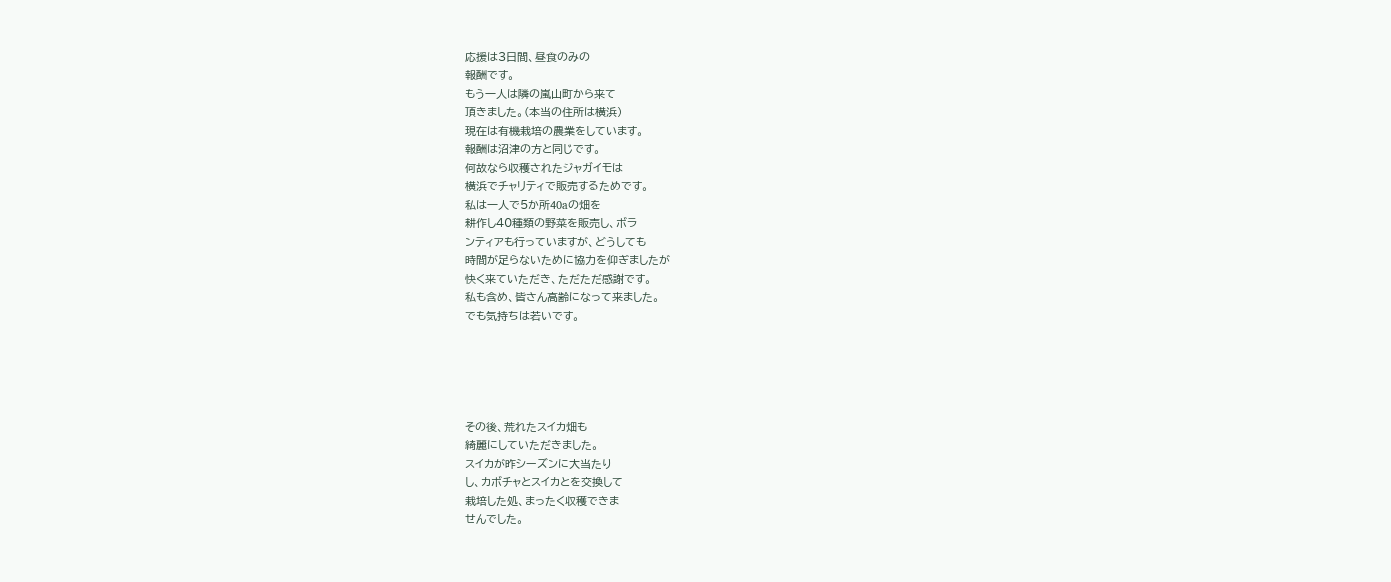応援は3日間、昼食のみの
報酬です。
もう一人は隣の嵐山町から来て
頂きました。(本当の住所は横浜)
現在は有機栽培の農業をしています。
報酬は沼津の方と同じです。
何故なら収穫されたジャガイモは
横浜でチャリティで販売するためです。
私は一人で5か所40aの畑を
耕作し40種類の野菜を販売し、ボラ
ンティアも行っていますが、どうしても
時間が足らないために協力を仰ぎましたが
快く来ていただき、ただただ感謝です。
私も含め、皆さん高齢になって来ました。
でも気持ちは若いです。





その後、荒れたスイカ畑も
綺麗にしていただきました。
スイカが昨シーズンに大当たり
し、カボチャとスイカとを交換して
栽培した処、まったく収穫できま
せんでした。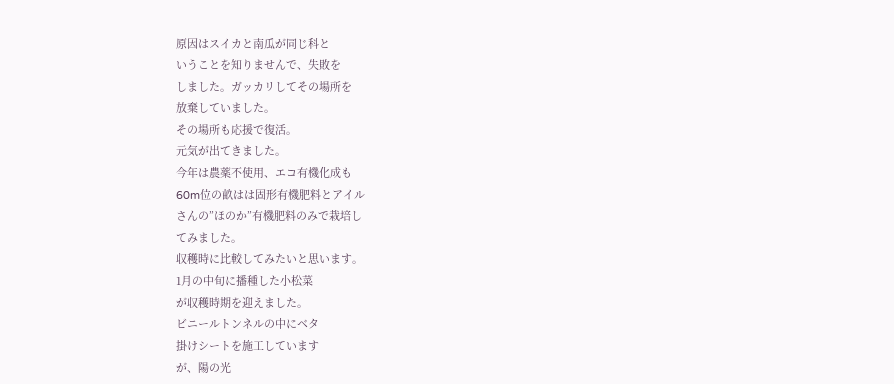原因はスイカと南瓜が同じ科と
いうことを知りませんで、失敗を
しました。ガッカリしてその場所を
放棄していました。
その場所も応援で復活。
元気が出てきました。
今年は農薬不使用、エコ有機化成も
60m位の畝はは固形有機肥料とアイル
さんの”ほのか”有機肥料のみで栽培し
てみました。
収穫時に比較してみたいと思います。
1月の中旬に播種した小松菜
が収穫時期を迎えました。
ビニールトンネルの中にベタ
掛けシートを施工しています
が、陽の光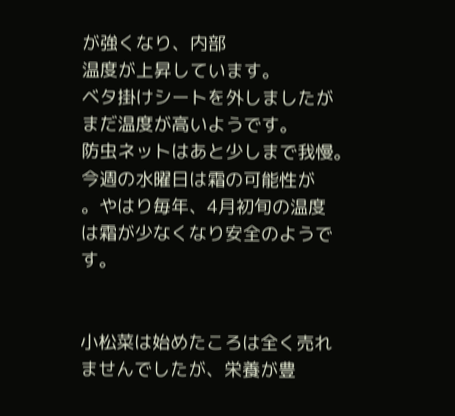が強くなり、内部
温度が上昇しています。
ベタ掛けシートを外しましたが
まだ温度が高いようです。
防虫ネットはあと少しまで我慢。
今週の水曜日は霜の可能性が
。やはり毎年、4月初旬の温度
は霜が少なくなり安全のようです。


小松菜は始めたころは全く売れ
ませんでしたが、栄養が豊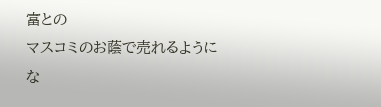富との
マスコミのお蔭で売れるようにな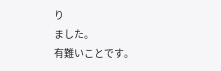り
ました。
有難いことです。